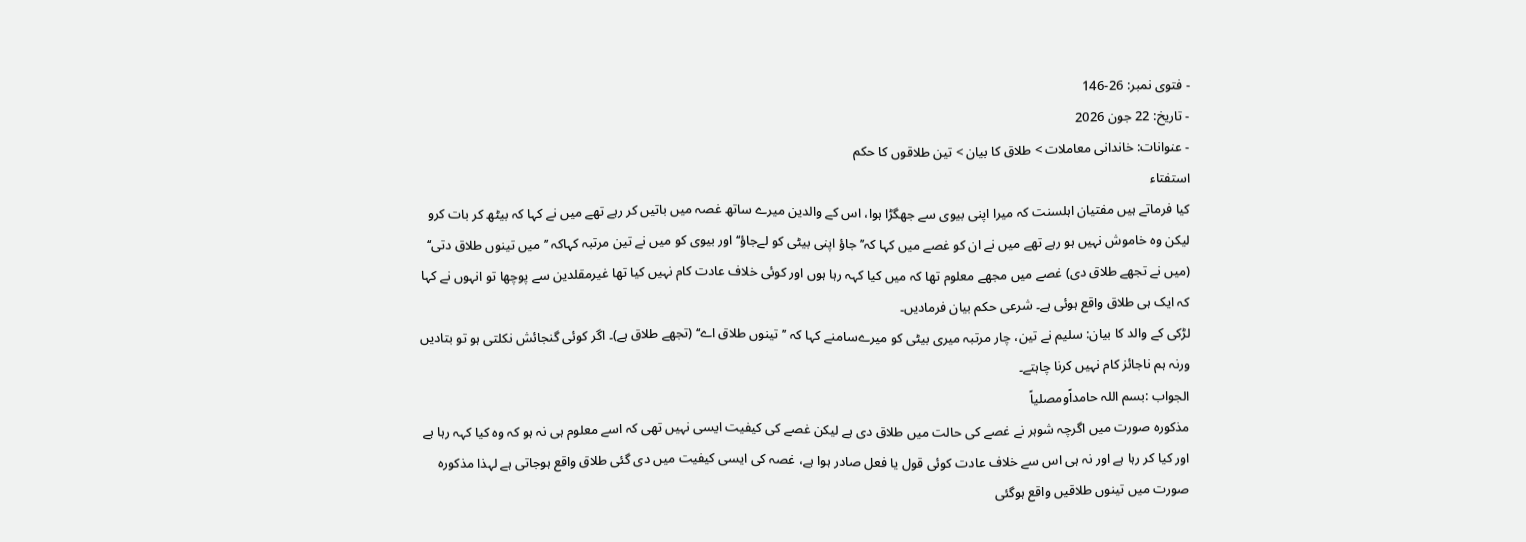- فتوی نمبر: 26-146
- تاریخ: 22 جون 2026
- عنوانات: خاندانی معاملات > طلاق کا بیان > تین طلاقوں کا حکم
استفتاء
کیا فرماتے ہیں مفتیان اہلسنت کہ میرا اپنی بیوی سے جھگڑا ہوا، اس کے والدین میرے ساتھ غصہ میں باتیں کر رہے تھے میں نے کہا کہ بیٹھ کر بات کرو لیکن وہ خاموش نہیں ہو رہے تھے میں نے ان کو غصے میں کہا کہ’’ جاؤ اپنی بیٹی کو لےجاؤ‘‘ اور بیوی کو میں نے تین مرتبہ کہاکہ ’’میں تینوں طلاق دتی‘‘ (میں نے تجھے طلاق دی) غصے میں مجھے معلوم تھا کہ میں کیا کہہ رہا ہوں اور کوئی خلاف عادت کام نہیں کیا تھا غیرمقلدین سے پوچھا تو انہوں نے کہا کہ ایک ہی طلاق واقع ہوئی ہے۔ شرعی حکم بیان فرمادیں۔
لڑکی کے والد کا بیان: سلیم نے تین، چار مرتبہ میری بیٹی کو میرےسامنے کہا کہ ’’تینوں طلاق اے‘‘ (تجھے طلاق ہے)۔ اگر کوئی گنجائش نکلتی ہو تو بتادیں ورنہ ہم ناجائز کام نہیں کرنا چاہتے۔
الجواب :بسم اللہ حامداًومصلیاً
مذکورہ صورت میں اگرچہ شوہر نے غصے کی حالت میں طلاق دی ہے لیکن غصے کی کیفیت ایسی نہیں تھی کہ اسے معلوم ہی نہ ہو کہ وہ کیا کہہ رہا ہے اور کیا کر رہا ہے اور نہ ہی اس سے خلاف عادت کوئی قول یا فعل صادر ہوا ہے، غصہ کی ایسی کیفیت میں دی گئی طلاق واقع ہوجاتی ہے لہذا مذکورہ صورت میں تینوں طلاقیں واقع ہوگئی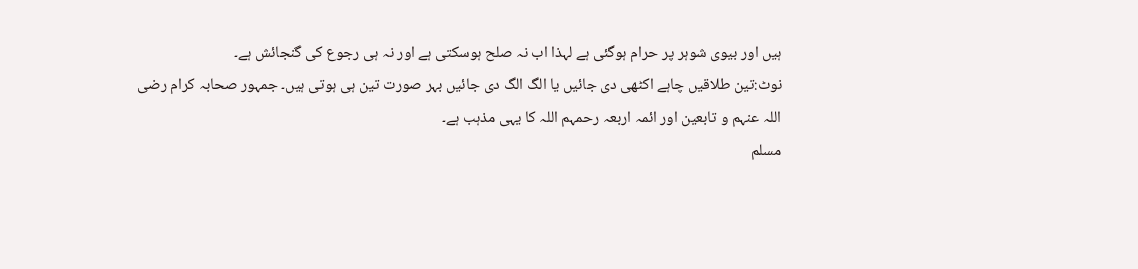ہیں اور بیوی شوہر پر حرام ہوگئی ہے لہذا اب نہ صلح ہوسکتی ہے اور نہ ہی رجوع کی گنجائش ہے۔
نوٹ:تین طلاقیں چاہے اکٹھی دی جائیں یا الگ الگ دی جائیں بہر صورت تین ہی ہوتی ہیں۔ جمہور صحابہ کرام رضی اللہ عنہم و تابعین اور ائمہ اربعہ رحمہم اللہ کا یہی مذہب ہے۔
مسلم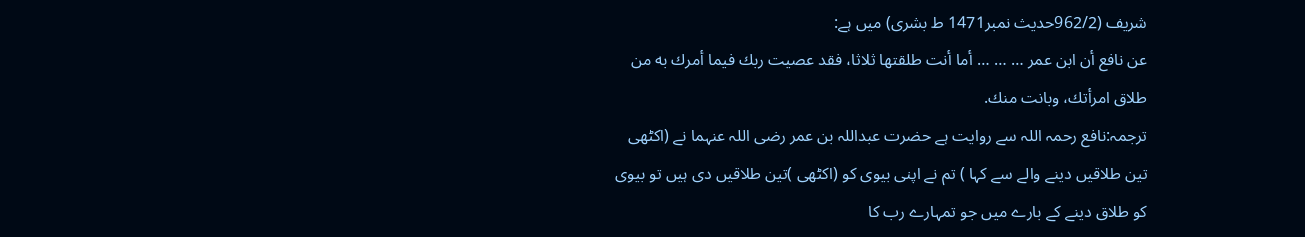شریف (962/2حدیث نمبر1471 ط بشری) میں ہے:
عن نافع أن ابن عمر … … … أما أنت طلقتها ثلاثا، فقد عصيت ربك فيما أمرك به من طلاق امرأتك، وبانت منك.
ترجمہ:نافع رحمہ اللہ سے روایت ہے حضرت عبداللہ بن عمر رضی اللہ عنہما نے (اکٹھی تین طلاقیں دینے والے سے کہا ) تم نے اپنی بیوی کو (اکٹھی )تین طلاقیں دی ہیں تو بیوی کو طلاق دینے کے بارے میں جو تمہارے رب کا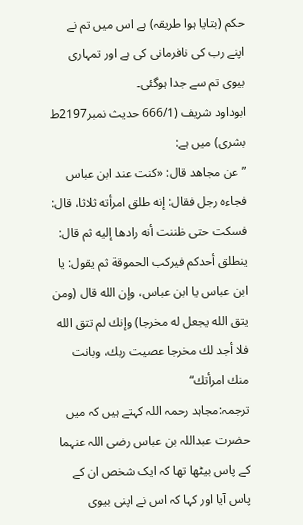حکم (بتایا ہوا طریقہ) ہے اس میں تم نے اپنے رب کی نافرمانی کی ہے اور تمہاری بیوی تم سے جدا ہوگئی۔
ابوداود شریف (666/1 حدیث نمبر2197ط بشری) میں ہے:
”عن مجاهد قال: «كنت عند ابن عباس فجاءه رجل فقال: إنه طلق امرأته ثلاثا، قال: فسكت حتى ظننت أنه رادها إليه ثم قال: ينطلق أحدكم فيركب الحموقة ثم يقول: يا ابن عباس يا ابن عباس، وإن الله قال (ومن يتق الله يجعل له مخرجا) وإنك لم تتق الله فلا أجد لك مخرجا عصيت ربك، وبانت منك امرأتك“
ترجمہ:مجاہد رحمہ اللہ کہتے ہیں کہ میں حضرت عبداللہ بن عباس رضی اللہ عنہما کے پاس بیٹھا تھا کہ ایک شخص ان کے پاس آیا اور کہا کہ اس نے اپنی بیوی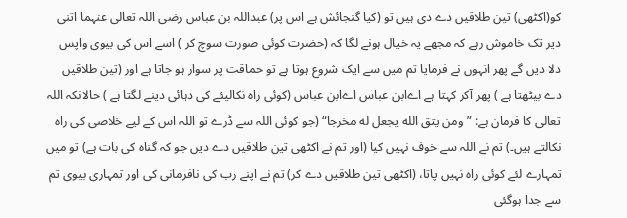کو(اکٹھی) تین طلاقیں دے دی ہیں تو (کیا گنجائش ہے اس پر) عبداللہ بن عباس رضی اللہ تعالی عنہما اتنی دیر تک خاموش رہے کہ مجھے یہ خیال ہونے لگا کہ (حضرت کوئی صورت سوچ کر ) اسے اس کی بیوی واپس دلا دیں گے پھر انہوں نے فرمایا تم میں سے ایک شروع ہوتا ہے تو حماقت پر سوار ہو جاتا ہے اور (تین طلاقیں دے بیٹھتا ہے ) پھر آکر کہتا ہے اےابن عباس اےابن عباس (کوئی راہ نکالیئے کی دہائی دینے لگتا ہے ) حالانکہ اللہ تعالی کا فرمان ہے: ”ومن یتق الله یجعل له مخرجا“ (جو کوئی اللہ سے ڈرے تو اللہ اس کے لیے خلاصی کی راہ نکالتے ہیں۔) تم نے اللہ سے خوف نہیں کیا (اور تم نے اکٹھی تین طلاقیں دے دیں جو کہ گناہ کی بات ہے) تو میں تمہارے لئے کوئی راہ نہیں پاتا، (اکٹھی تین طلاقیں دے کر) تم نے اپنے رب کی نافرمانی کی اور تمہاری بیوی تم سے جدا ہوگئی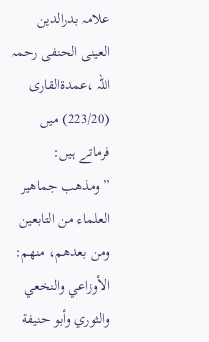علامہ بدرالدین العینی الحنفی رحمہ اللہ ،عمدۃالقاری (223/20) میں فرماتے ہیں:
”ومذهب جماهير العلماء من التابعين ومن بعدهم، منهم: الأوزاعي والنخعي والثوري وأبو حنيفة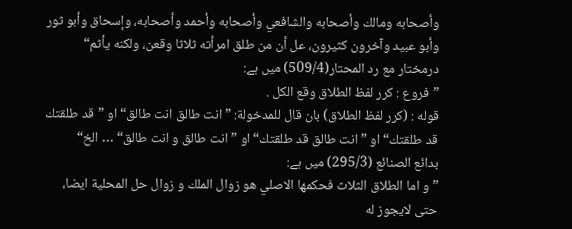وأصحابه ومالك وأصحابه والشافعي وأصحابه وأحمد وأصحابه، وإسحاق وأبو ثور وأبو عبيد وآخرون كثيرون، عل أن من طلق امرأته ثلاثا وقعن، ولكنه يأثم“
درمختار مع رد المحتار(509/4) میں ہے:
”فروع : كرر لفظ الطلاق وقع الكل .
قوله : (كرر لفظ الطلاق) بان قال للمدخولة: ”انت طالق انت طالق“ او ”قد طلقتك قد طلقتك“ او ”انت طالق قد طلقتك“ او ”انت طالق و انت طالق“ … الخ“
بدائع الصنائع (295/3) میں ہے:
”و اما الطلاق الثلاث فحكمها الاصلي هو زوال الملك و زوال حل المحلية ايضا، حتی لایجوز له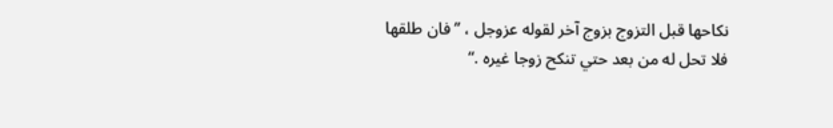نكاحها قبل التزوج بزوج آخر لقوله عزوجل ، ’’فان طلقها فلا تحل له من بعد حتي تنكح زوجا غيره .“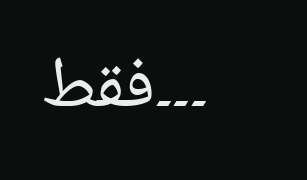۔۔۔فقط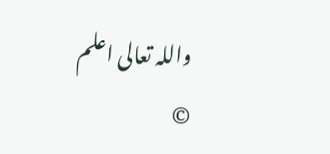واللہ تعالی اعلم
©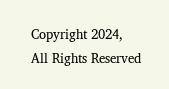Copyright 2024, All Rights Reserved